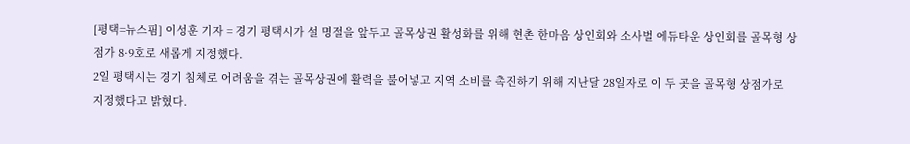[평택=뉴스핌] 이성훈 기자 = 경기 평택시가 설 명절을 앞두고 골목상권 활성화를 위해 현촌 한마음 상인회와 소사벌 에듀타운 상인회를 골목형 상점가 8·9호로 새롭게 지정했다.
2일 평택시는 경기 침체로 어려움을 겪는 골목상권에 활력을 불어넣고 지역 소비를 촉진하기 위해 지난달 28일자로 이 두 곳을 골목형 상점가로 지정했다고 밝혔다.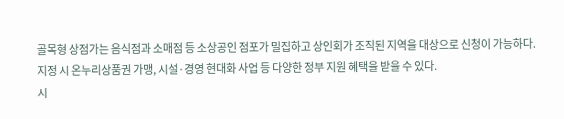골목형 상점가는 음식점과 소매점 등 소상공인 점포가 밀집하고 상인회가 조직된 지역을 대상으로 신청이 가능하다.
지정 시 온누리상품권 가맹, 시설·경영 현대화 사업 등 다양한 정부 지원 혜택을 받을 수 있다.
시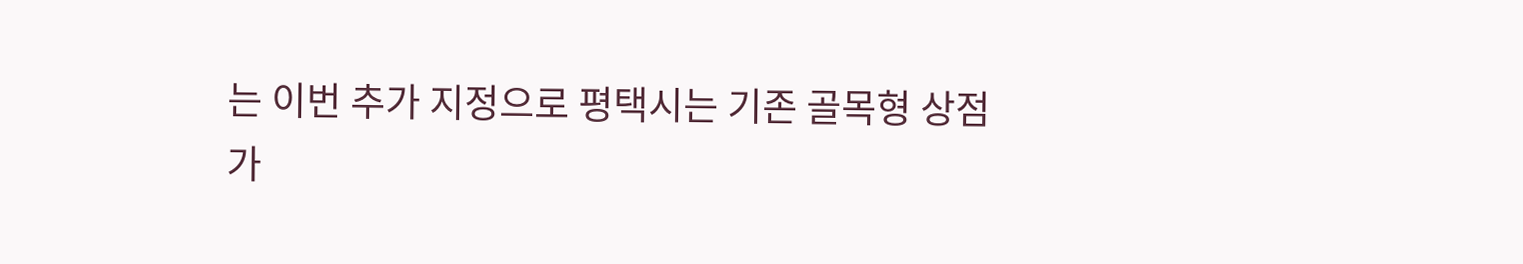는 이번 추가 지정으로 평택시는 기존 골목형 상점가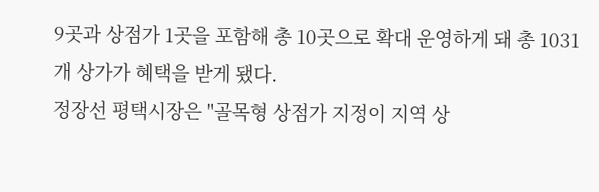9곳과 상점가 1곳을 포함해 총 10곳으로 확대 운영하게 돼 총 1031개 상가가 혜택을 받게 됐다.
정장선 평택시장은 "골목형 상점가 지정이 지역 상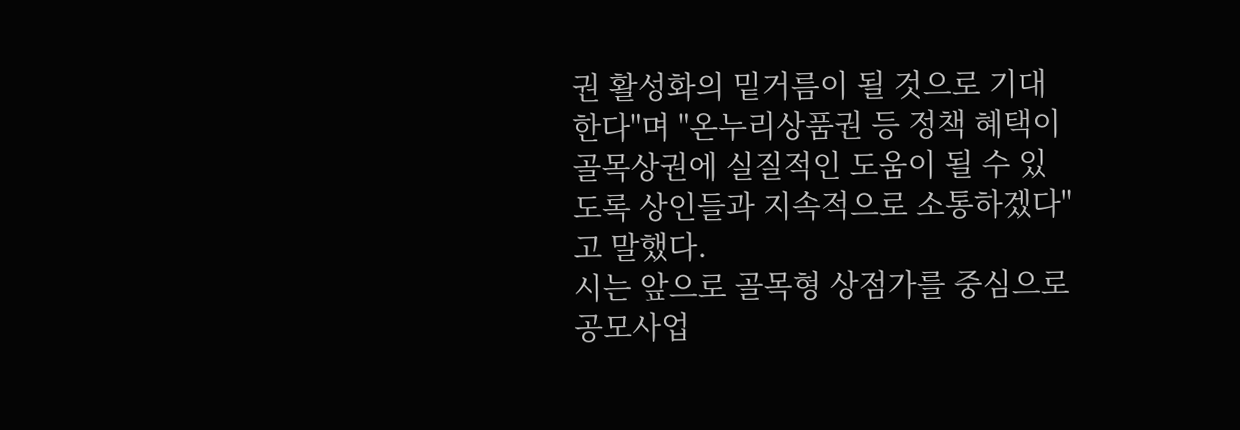권 활성화의 밑거름이 될 것으로 기대한다"며 "온누리상품권 등 정책 혜택이 골목상권에 실질적인 도움이 될 수 있도록 상인들과 지속적으로 소통하겠다"고 말했다.
시는 앞으로 골목형 상점가를 중심으로 공모사업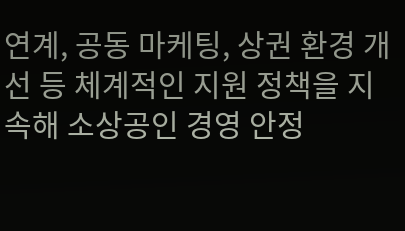연계, 공동 마케팅, 상권 환경 개선 등 체계적인 지원 정책을 지속해 소상공인 경영 안정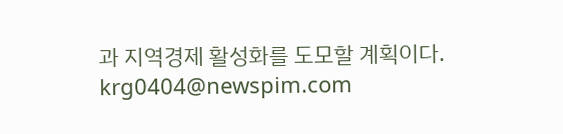과 지역경제 활성화를 도모할 계획이다.
krg0404@newspim.com